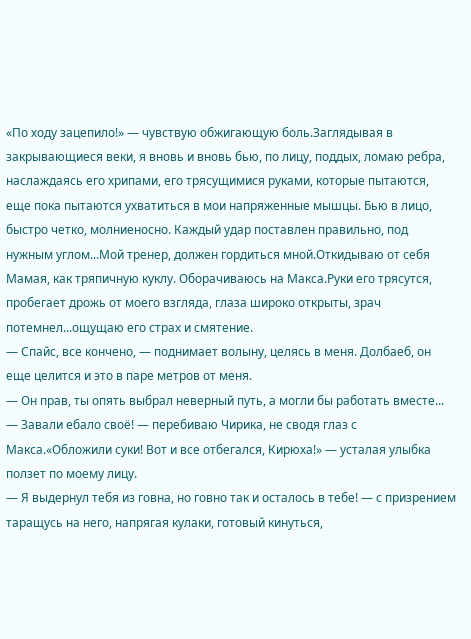«По ходу зацепило!» — чувствую обжигающую боль.Заглядывая в закрывающиеся веки, я вновь и вновь бью, по лицу, поддых, ломаю ребра, наслаждаясь его хрипами, его трясущимися руками, которые пытаются, еще пока пытаются ухватиться в мои напряженные мышцы. Бью в лицо, быстро четко, молниеносно. Каждый удар поставлен правильно, под нужным углом...Мой тренер, должен гордиться мной.Откидываю от себя Мамая, как тряпичную куклу. Оборачиваюсь на Макса.Руки его трясутся, пробегает дрожь от моего взгляда, глаза широко открыты, зрач потемнел...ощущаю его страх и смятение.
— Спайс, все кончено, — поднимает волыну, целясь в меня. Долбаеб, он еще целится и это в паре метров от меня.
— Он прав, ты опять выбрал неверный путь, а могли бы работать вместе...
— Завали ебало своё! — перебиваю Чирика, не сводя глаз с Макса.«Обложили суки! Вот и все отбегался, Кирюха!» — усталая улыбка ползет по моему лицу.
— Я выдернул тебя из говна, но говно так и осталось в тебе! — с призрением таращусь на него, напрягая кулаки, готовый кинуться,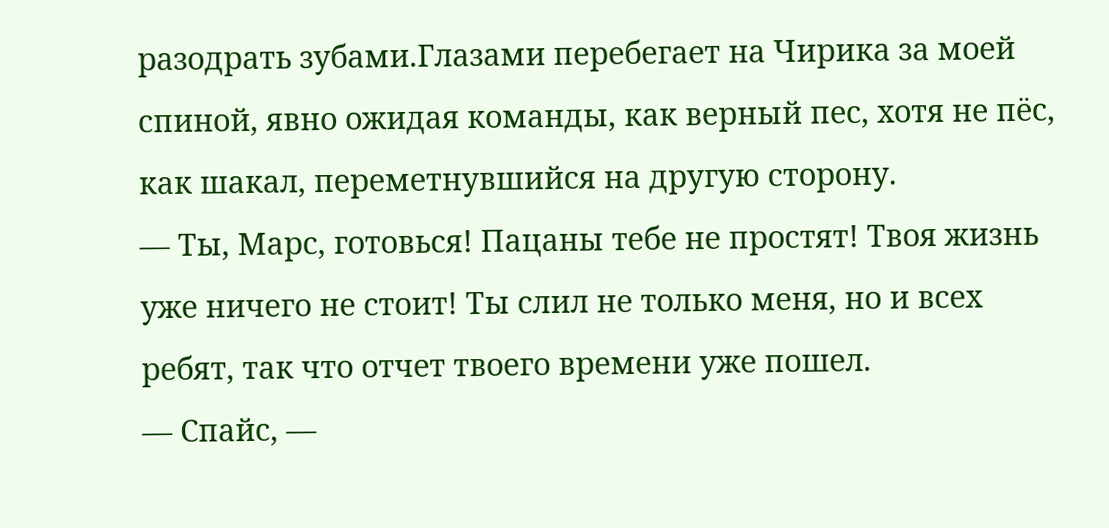разодрать зубами.Глазами перебегает на Чирика за моей спиной, явно ожидая команды, как верный пес, хотя не пёс, как шакал, переметнувшийся на другую сторону.
— Ты, Марс, готовься! Пацаны тебе не простят! Твоя жизнь уже ничего не стоит! Ты слил не только меня, но и всех ребят, так что отчет твоего времени уже пошел.
— Спайс, —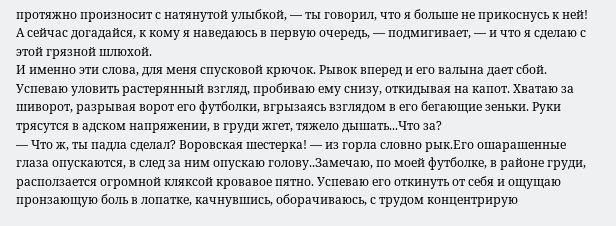протяжно произносит с натянутой улыбкой, — ты говорил, что я больше не прикоснусь к ней! А сейчас догадайся, к кому я наведаюсь в первую очередь, — подмигивает, — и что я сделаю с этой грязной шлюхой.
И именно эти слова, для меня спусковой крючок. Рывок вперед и его валына дает сбой. Успеваю уловить растерянный взгляд, пробиваю ему снизу, откидывая на капот. Хватаю за шиворот, разрывая ворот его футболки, вгрызаясь взглядом в его бегающие зеньки. Руки трясутся в адском напряжении, в груди жгет, тяжело дышать...Что за?
— Что ж, ты падла сделал? Воровская шестерка! — из горла словно рык.Его ошарашенные глаза опускаются, в след за ним опускаю голову..Замечаю, по моей футболке, в районе груди, расползается огромной кляксой кровавое пятно. Успеваю его откинуть от себя и ощущаю пронзающую боль в лопатке, качнувшись, оборачиваюсь, с трудом концентрирую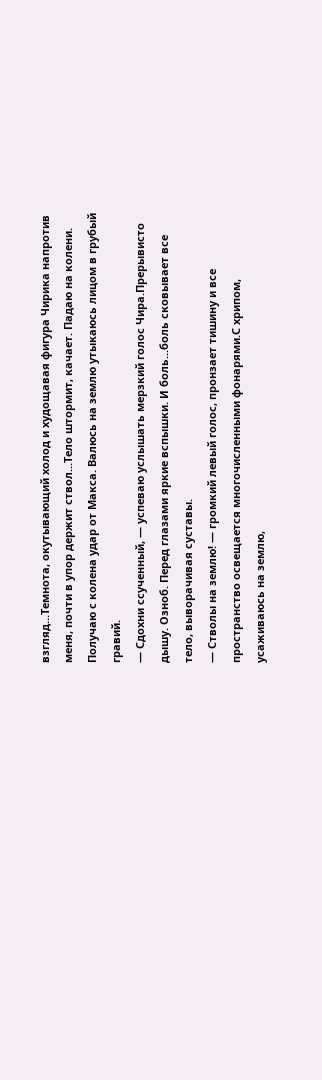взгляд...Темнота, окутывающий холод и худощавая фигура Чирика напротив меня, почти в упор держит ствол...Тело штормит, качает. Падаю на колени. Получаю с колена удар от Макса. Валюсь на землю утыкаюсь лицом в грубый гравий.
— Сдохни ссученный, — успеваю услышать мерзкий голос Чира.Прерывисто дышу. Озноб. Перед глазами яркие вспышки. И боль...боль сковывает все тело, выворачивая суставы.
— Стволы на землю! — громкий левый голос, пронзает тишину и все пространство освещается многочисленными фонарями.С хрипом, усаживаюсь на землю,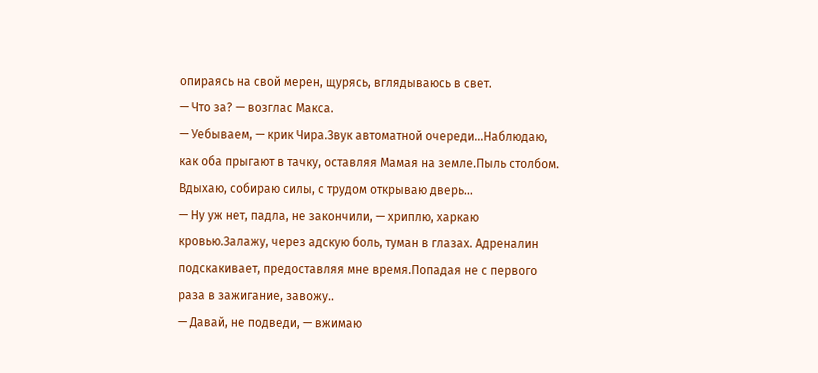опираясь на свой мерен, щурясь, вглядываюсь в свет.
— Что за? — возглас Макса.
— Уебываем, — крик Чира.Звук автоматной очереди...Наблюдаю, как оба прыгают в тачку, оставляя Мамая на земле.Пыль столбом. Вдыхаю, собираю силы, с трудом открываю дверь...
— Ну уж нет, падла, не закончили, — хриплю, харкаю кровью.Залажу, через адскую боль, туман в глазах. Адреналин подскакивает, предоставляя мне время.Попадая не с первого раза в зажигание, завожу..
— Давай, не подведи, — вжимаю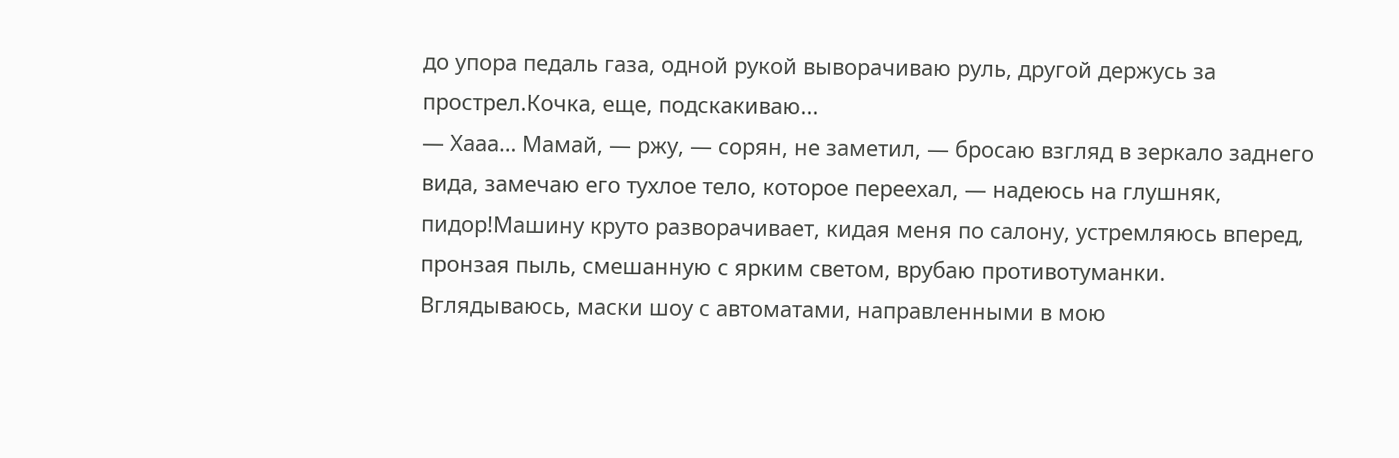до упора педаль газа, одной рукой выворачиваю руль, другой держусь за прострел.Кочка, еще, подскакиваю...
— Хааа… Мамай, — ржу, — сорян, не заметил, — бросаю взгляд в зеркало заднего вида, замечаю его тухлое тело, которое переехал, — надеюсь на глушняк, пидор!Машину круто разворачивает, кидая меня по салону, устремляюсь вперед, пронзая пыль, смешанную с ярким светом, врубаю противотуманки. Вглядываюсь, маски шоу с автоматами, направленными в мою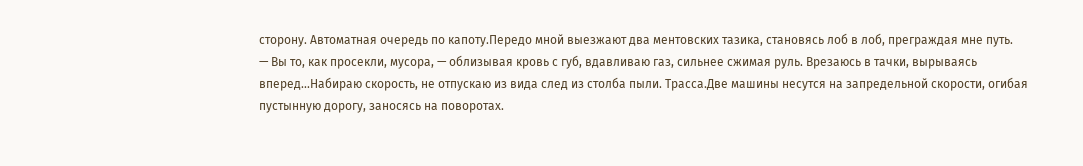сторону. Автоматная очередь по капоту.Передо мной выезжают два ментовских тазика, становясь лоб в лоб, преграждая мне путь.
— Вы то, как просекли, мусора, — облизывая кровь с губ, вдавливаю газ, сильнее сжимая руль. Врезаюсь в тачки, вырываясь вперед...Набираю скорость, не отпускаю из вида след из столба пыли. Трасса.Две машины несутся на запредельной скорости, огибая пустынную дорогу, заносясь на поворотах.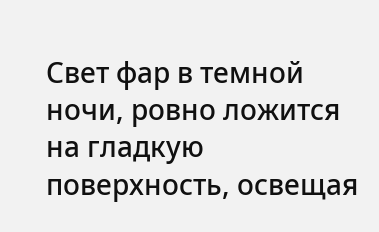Свет фар в темной ночи, ровно ложится на гладкую поверхность, освещая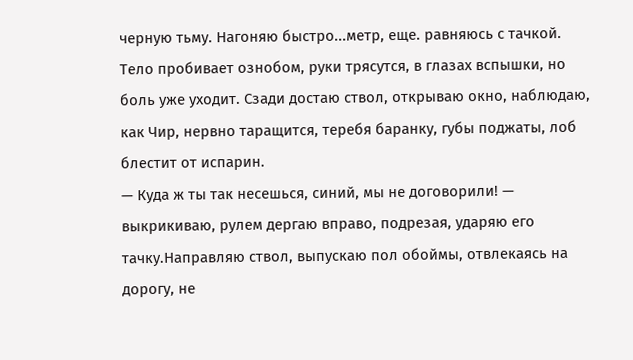черную тьму. Нагоняю быстро...метр, еще. равняюсь с тачкой. Тело пробивает ознобом, руки трясутся, в глазах вспышки, но боль уже уходит. Сзади достаю ствол, открываю окно, наблюдаю, как Чир, нервно таращится, теребя баранку, губы поджаты, лоб блестит от испарин.
— Куда ж ты так несешься, синий, мы не договорили! — выкрикиваю, рулем дергаю вправо, подрезая, ударяю его тачку.Направляю ствол, выпускаю пол обоймы, отвлекаясь на дорогу, не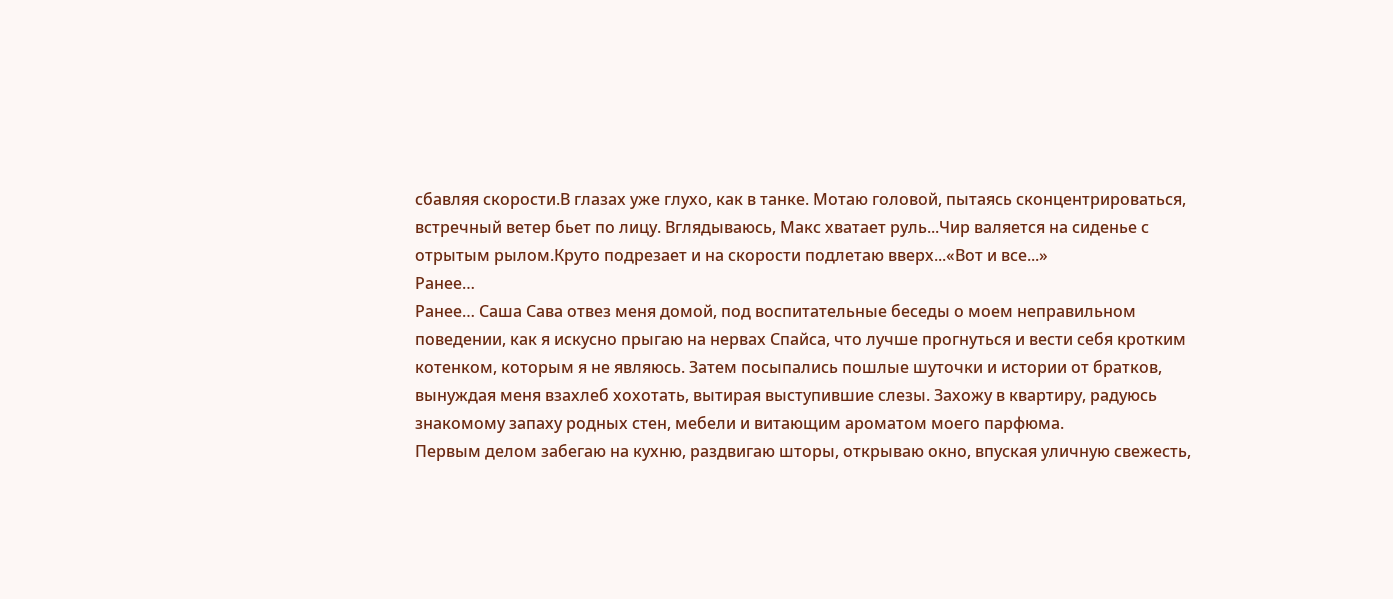сбавляя скорости.В глазах уже глухо, как в танке. Мотаю головой, пытаясь сконцентрироваться, встречный ветер бьет по лицу. Вглядываюсь, Макс хватает руль...Чир валяется на сиденье с отрытым рылом.Круто подрезает и на скорости подлетаю вверх...«Вот и все...»
Ранее…
Ранее… Саша Сава отвез меня домой, под воспитательные беседы о моем неправильном поведении, как я искусно прыгаю на нервах Спайса, что лучше прогнуться и вести себя кротким котенком, которым я не являюсь. Затем посыпались пошлые шуточки и истории от братков, вынуждая меня взахлеб хохотать, вытирая выступившие слезы. Захожу в квартиру, радуюсь знакомому запаху родных стен, мебели и витающим ароматом моего парфюма.
Первым делом забегаю на кухню, раздвигаю шторы, открываю окно, впуская уличную свежесть,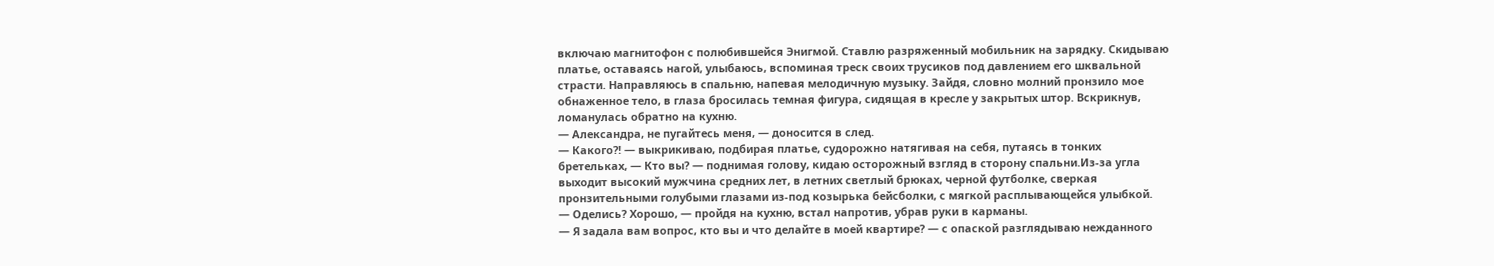включаю магнитофон с полюбившейся Энигмой. Ставлю разряженный мобильник на зарядку. Скидываю платье, оставаясь нагой, улыбаюсь, вспоминая треск своих трусиков под давлением его шквальной страсти. Направляюсь в спальню, напевая мелодичную музыку. Зайдя, словно молний пронзило мое обнаженное тело, в глаза бросилась темная фигура, сидящая в кресле у закрытых штор. Вскрикнув, ломанулась обратно на кухню.
— Александра, не пугайтесь меня, — доносится в след.
— Какого?! — выкрикиваю, подбирая платье, судорожно натягивая на себя, путаясь в тонких бретельках, — Кто вы? — поднимая голову, кидаю осторожный взгляд в сторону спальни.Из-за угла выходит высокий мужчина средних лет, в летних светлый брюках, черной футболке, сверкая пронзительными голубыми глазами из-под козырька бейсболки, с мягкой расплывающейся улыбкой.
— Оделись? Хорошо, — пройдя на кухню, встал напротив, убрав руки в карманы.
— Я задала вам вопрос, кто вы и что делайте в моей квартире? — с опаской разглядываю нежданного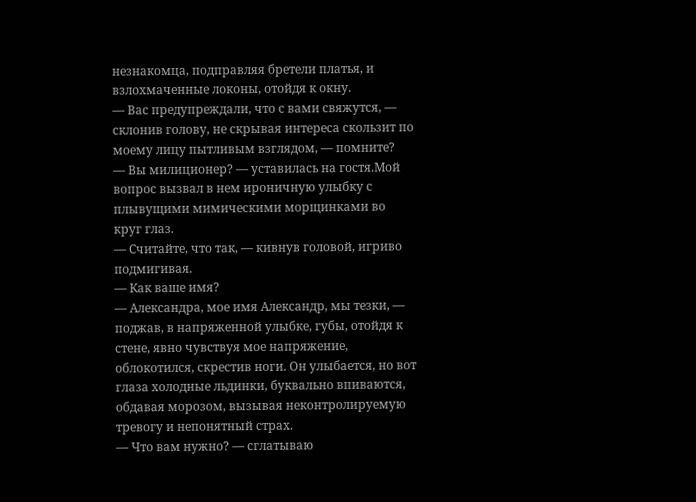незнакомца, подправляя бретели платья, и взлохмаченные локоны, отойдя к окну.
— Вас предупреждали, что с вами свяжутся, — склонив голову, не скрывая интереса скользит по моему лицу пытливым взглядом, — помните?
— Вы милиционер? — уставилась на гостя.Мой вопрос вызвал в нем ироничную улыбку с плывущими мимическими морщинками во круг глаз.
— Считайте, что так, — кивнув головой, игриво подмигивая.
— Как ваше имя?
— Александра, мое имя Александр, мы тезки, — поджав, в напряженной улыбке, губы, отойдя к стене, явно чувствуя мое напряжение, облокотился, скрестив ноги. Он улыбается, но вот глаза холодные льдинки, буквально впиваются, обдавая морозом, вызывая неконтролируемую тревогу и непонятный страх.
— Что вам нужно? — сглатываю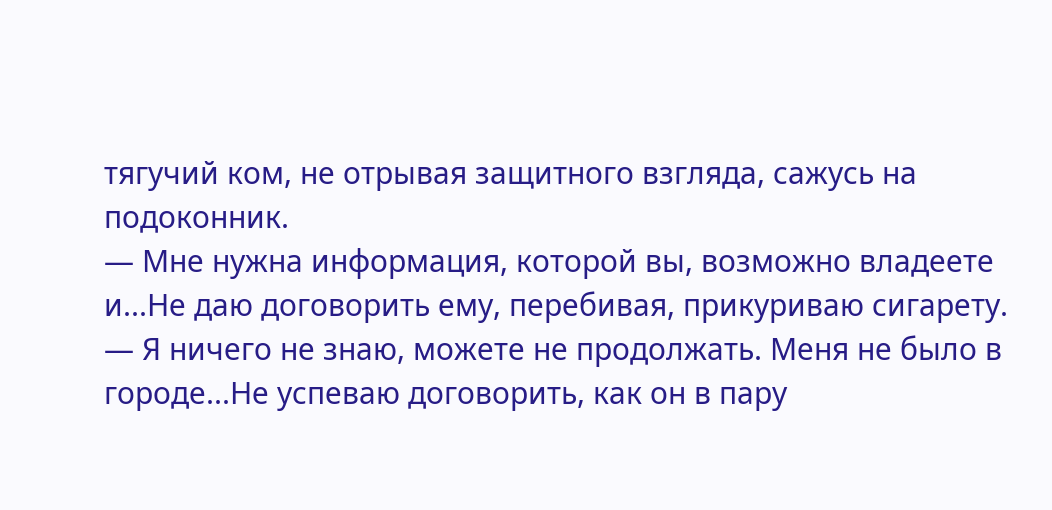тягучий ком, не отрывая защитного взгляда, сажусь на подоконник.
— Мне нужна информация, которой вы, возможно владеете и...Не даю договорить ему, перебивая, прикуриваю сигарету.
— Я ничего не знаю, можете не продолжать. Меня не было в городе...Не успеваю договорить, как он в пару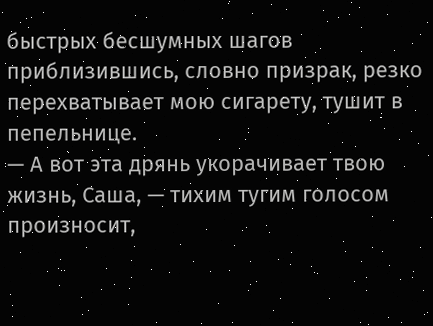быстрых бесшумных шагов приблизившись, словно призрак, резко перехватывает мою сигарету, тушит в пепельнице.
— А вот эта дрянь укорачивает твою жизнь, Саша, — тихим тугим голосом произносит,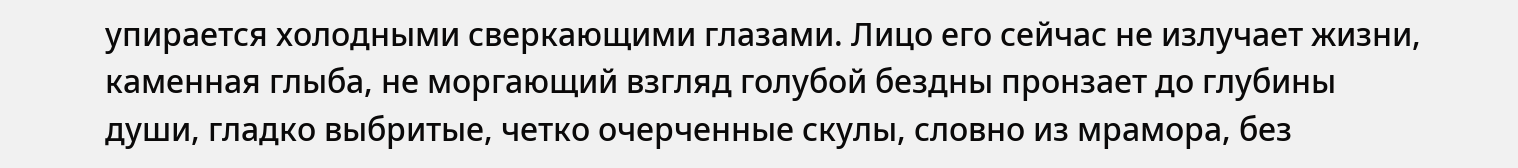упирается холодными сверкающими глазами. Лицо его сейчас не излучает жизни, каменная глыба, не моргающий взгляд голубой бездны пронзает до глубины души, гладко выбритые, четко очерченные скулы, словно из мрамора, без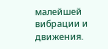малейшей вибрации и движения.